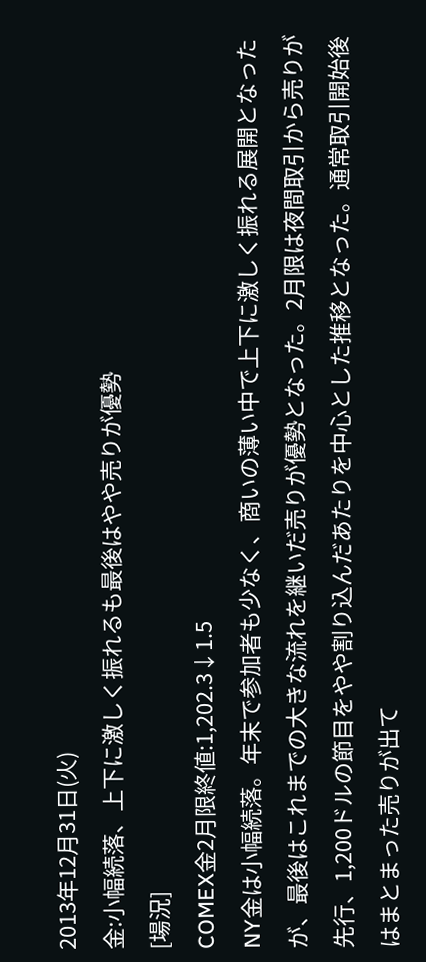2013年12月31日(火)
金:小幅続落、上下に激しく振れるも最後はやや売りが優勢
[場況]
COMEX金2月限終値:1,202.3↓1.5
NY金は小幅続落。年末で参加者も少なく、商いの薄い中で上下に激しく振れる展開となったが、最後はこれまでの大きな流れを継いだ売りが優勢となった。2月限は夜間取引から売りが先行、1,200ドルの節目をやや割り込んだあたりを中心とした推移となった。通常取引開始後はまとまった売りが出て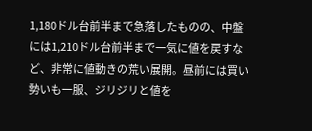1,180ドル台前半まで急落したものの、中盤には1,210ドル台前半まで一気に値を戻すなど、非常に値動きの荒い展開。昼前には買い勢いも一服、ジリジリと値を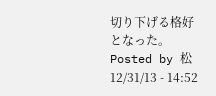切り下げる格好となった。
Posted by 松 12/31/13 - 14:52